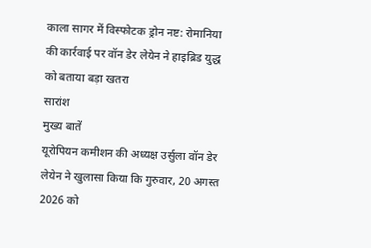काला सागर में विस्फोटक ड्रोन नष्ट: रोमानिया की कार्रवाई पर वॉन डेर लेयेन ने हाइब्रिड युद्ध को बताया बड़ा खतरा
सारांश
मुख्य बातें
यूरोपियन कमीशन की अध्यक्ष उर्सुला वॉन डेर लेयेन ने खुलासा किया कि गुरुवार, 20 अगस्त 2026 को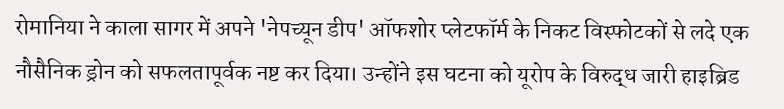रोमानिया ने काला सागर में अपने 'नेपच्यून डीप' ऑफशोर प्लेटफॉर्म के निकट विस्फोटकों से लदे एक नौसैनिक ड्रोन को सफलतापूर्वक नष्ट कर दिया। उन्होंने इस घटना को यूरोप के विरुद्ध जारी हाइब्रिड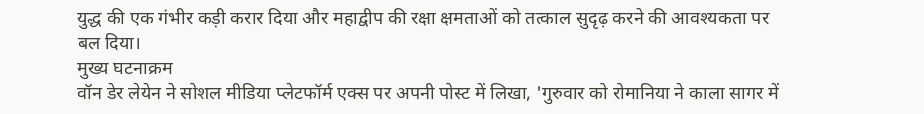युद्ध की एक गंभीर कड़ी करार दिया और महाद्वीप की रक्षा क्षमताओं को तत्काल सुदृढ़ करने की आवश्यकता पर बल दिया।
मुख्य घटनाक्रम
वॉन डेर लेयेन ने सोशल मीडिया प्लेटफॉर्म एक्स पर अपनी पोस्ट में लिखा, 'गुरुवार को रोमानिया ने काला सागर में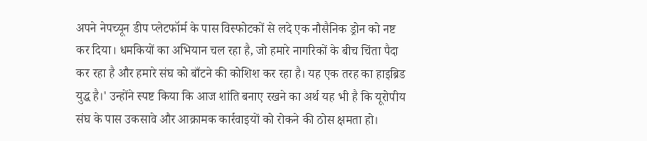अपने नेपच्यून डीप प्लेटफॉर्म के पास विस्फोटकों से लदे एक नौसैनिक ड्रोन को नष्ट कर दिया। धमकियों का अभियान चल रहा है, जो हमारे नागरिकों के बीच चिंता पैदा कर रहा है और हमारे संघ को बाँटने की कोशिश कर रहा है। यह एक तरह का हाइब्रिड युद्ध है।' उन्होंने स्पष्ट किया कि आज शांति बनाए रखने का अर्थ यह भी है कि यूरोपीय संघ के पास उकसावे और आक्रामक कार्रवाइयों को रोकने की ठोस क्षमता हो।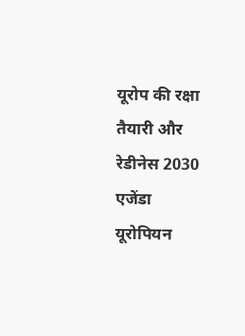यूरोप की रक्षा तैयारी और रेडीनेस 2030 एजेंडा
यूरोपियन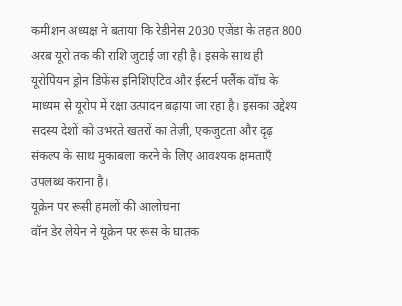कमीशन अध्यक्ष ने बताया कि रेडीनेस 2030 एजेंडा के तहत 800 अरब यूरो तक की राशि जुटाई जा रही है। इसके साथ ही यूरोपियन ड्रोन डिफेंस इनिशिएटिव और ईस्टर्न फ्लैंक वॉच के माध्यम से यूरोप में रक्षा उत्पादन बढ़ाया जा रहा है। इसका उद्देश्य सदस्य देशों को उभरते खतरों का तेज़ी, एकजुटता और दृढ़ संकल्प के साथ मुकाबला करने के लिए आवश्यक क्षमताएँ उपलब्ध कराना है।
यूक्रेन पर रूसी हमलों की आलोचना
वॉन डेर लेयेन ने यूक्रेन पर रूस के घातक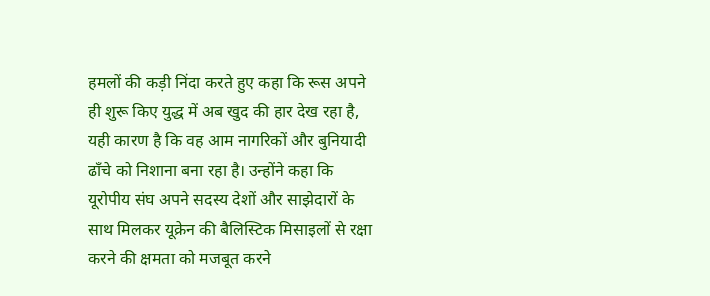हमलों की कड़ी निंदा करते हुए कहा कि रूस अपने ही शुरू किए युद्ध में अब खुद की हार देख रहा है, यही कारण है कि वह आम नागरिकों और बुनियादी ढाँचे को निशाना बना रहा है। उन्होंने कहा कि यूरोपीय संघ अपने सदस्य देशों और साझेदारों के साथ मिलकर यूक्रेन की बैलिस्टिक मिसाइलों से रक्षा करने की क्षमता को मजबूत करने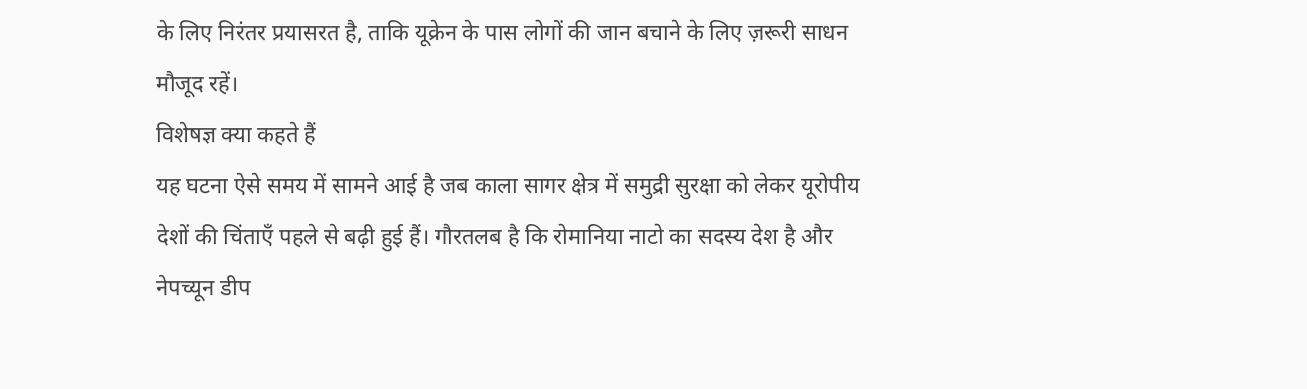के लिए निरंतर प्रयासरत है, ताकि यूक्रेन के पास लोगों की जान बचाने के लिए ज़रूरी साधन मौजूद रहें।
विशेषज्ञ क्या कहते हैं
यह घटना ऐसे समय में सामने आई है जब काला सागर क्षेत्र में समुद्री सुरक्षा को लेकर यूरोपीय देशों की चिंताएँ पहले से बढ़ी हुई हैं। गौरतलब है कि रोमानिया नाटो का सदस्य देश है और नेपच्यून डीप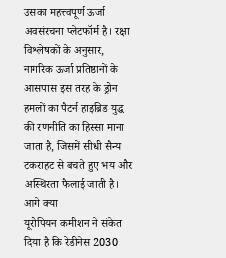उसका महत्त्वपूर्ण ऊर्जा अवसंरचना प्लेटफॉर्म है। रक्षा विश्लेषकों के अनुसार, नागरिक ऊर्जा प्रतिष्ठानों के आसपास इस तरह के ड्रोन हमलों का पैटर्न हाइब्रिड युद्ध की रणनीति का हिस्सा माना जाता है, जिसमें सीधी सैन्य टकराहट से बचते हुए भय और अस्थिरता फैलाई जाती है।
आगे क्या
यूरोपियन कमीशन ने संकेत दिया है कि रेडीनेस 2030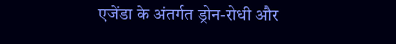एजेंडा के अंतर्गत ड्रोन-रोधी और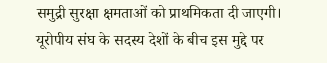समुद्री सुरक्षा क्षमताओं को प्राथमिकता दी जाएगी। यूरोपीय संघ के सदस्य देशों के बीच इस मुद्दे पर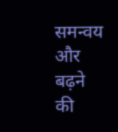समन्वय और बढ़ने की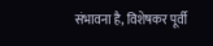संभावना है, विशेषकर पूर्वी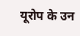यूरोप के उन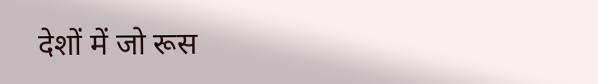देशों में जो रूस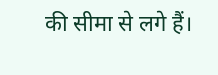की सीमा से लगे हैं।